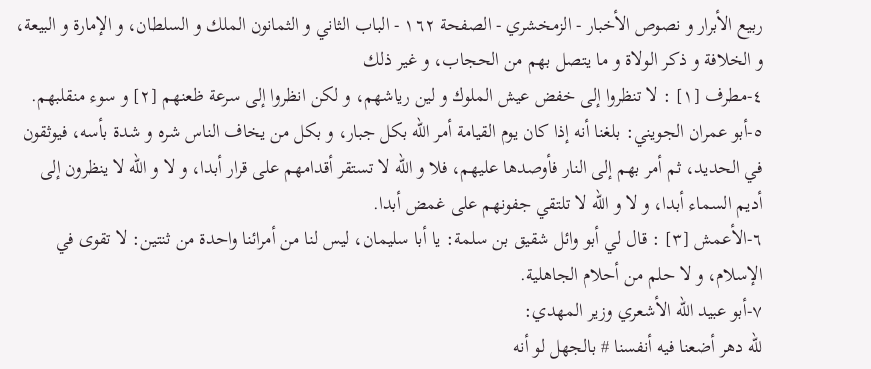ربيع الأبرار و نصوص الأخبار - الزمخشري - الصفحة ١٦٢ - الباب الثاني و الثمانون الملك و السلطان، و الإمارة و البيعة، و الخلافة و ذكر الولاة و ما يتصل بهم من الحجاب، و غير ذلك
٤-مطرف [١] : لا تنظروا إلى خفض عيش الملوك و لين رياشهم، و لكن انظروا إلى سرعة ظعنهم [٢] و سوء منقلبهم.
٥-أبو عمران الجويني: بلغنا أنه إذا كان يوم القيامة أمر اللّه بكل جبار، و بكل من يخاف الناس شره و شدة بأسه، فيوثقون في الحديد، ثم أمر بهم إلى النار فأوصدها عليهم، فلا و اللّه لا تستقر أقدامهم على قرار أبدا، و لا و اللّه لا ينظرون إلى أديم السماء أبدا، و لا و اللّه لا تلتقي جفونهم على غمض أبدا.
٦-الأعمش [٣] : قال لي أبو وائل شقيق بن سلمة: يا أبا سليمان، ليس لنا من أمرائنا واحدة من ثنتين: لا تقوى في الإسلام، و لا حلم من أحلام الجاهلية.
٧-أبو عبيد اللّه الأشعري وزير المهدي:
للّه دهر أضعنا فيه أنفسنا # بالجهل لو أنه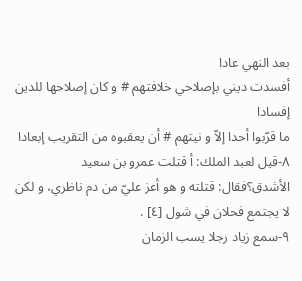بعد النهي عادا
أفسدت ديني بإصلاحي خلافتهم # و كان إصلاحها للدين إفسادا
ما قرّبوا أحدا إلاّ و نيتهم # أن يعقبوه من التقريب إبعادا
٨-قيل لعبد الملك: أ قتلت عمرو بن سعيد الأشدق؟فقال: قتلته و هو أعز عليّ من دم ناظري، و لكن لا يجتمع فحلان في شول [٤] .
٩-سمع زياد رجلا يسب الزمان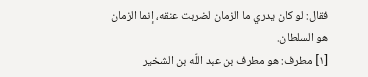فقال: لو كان يدري ما الزمان لضربت عنقه، إنما الزمان هو السلطان.
[١] مطرف: هو مطرف بن عبد اللّه بن الشخير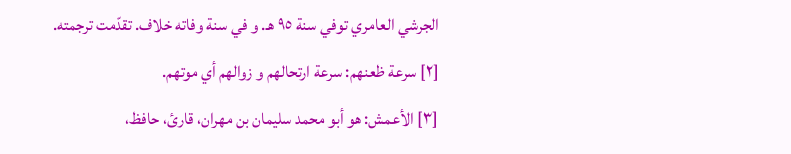الجرشي العامري توفي سنة ٩٥ هـ. و في سنة وفاته خلاف. تقدّمت ترجمته.
[٢] سرعة ظعنهم: سرعة ارتحالهم و زوالهم أي موتهم.
[٣] الأعمش: هو أبو محمد سليمان بن مهران، قارئ، حافظ،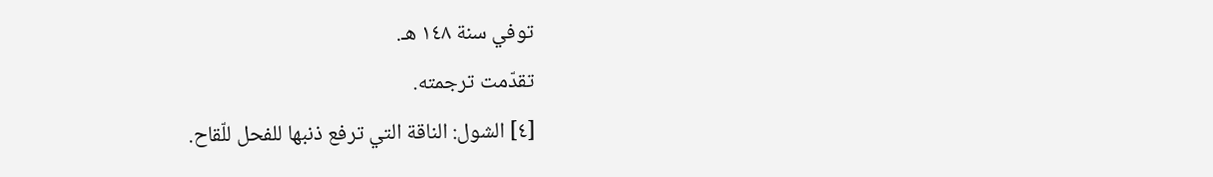توفي سنة ١٤٨ هـ.
تقدّمت ترجمته.
[٤] الشول: الناقة التي ترفع ذنبها للفحل للّقاح.